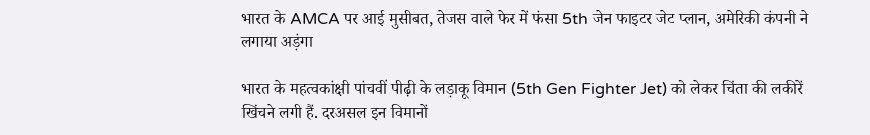भारत के AMCA पर आई मुसीबत, तेजस वाले फेर में फंसा 5th जेन फाइटर जेट प्लान, अमेरिकी कंपनी ने लगाया अड़ंगा

भारत के महत्वकांक्षी पांचवीं पीढ़ी के लड़ाकू विमान (5th Gen Fighter Jet) को लेकर चिंता की लकीरें खिंचने लगी हैं. दरअसल इन विमानों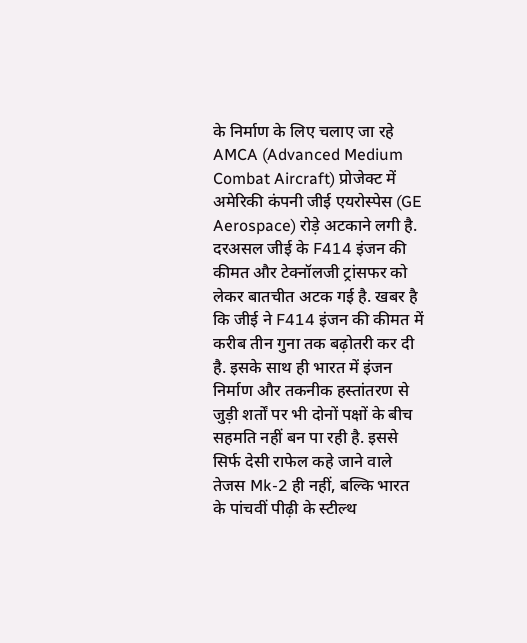के निर्माण के लिए चलाए जा रहे AMCA (Advanced Medium Combat Aircraft) प्रोजेक्ट में अमेरिकी कंपनी जीई एयरोस्पेस (GE Aerospace) रोड़े अटकाने लगी है. दरअसल जीई के F414 इंजन की कीमत और टेक्नॉलजी ट्रांसफर को लेकर बातचीत अटक गई है. खबर है कि जीई ने F414 इंजन की कीमत में करीब तीन गुना तक बढ़ोतरी कर दी है. इसके साथ ही भारत में इंजन निर्माण और तकनीक हस्तांतरण से जुड़ी शर्तों पर भी दोनों पक्षों के बीच सहमति नहीं बन पा रही है. इससे सिर्फ देसी राफेल कहे जाने वाले तेजस Mk-2 ही नहीं, बल्कि भारत के पांचवीं पीढ़ी के स्टील्थ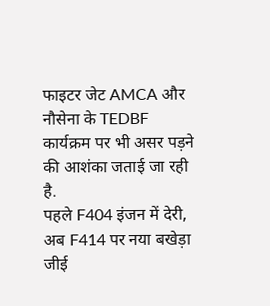फाइटर जेट AMCA और नौसेना के TEDBF कार्यक्रम पर भी असर पड़ने की आशंका जताई जा रही है.
पहले F404 इंजन में देरी, अब F414 पर नया बखेड़ा
जीई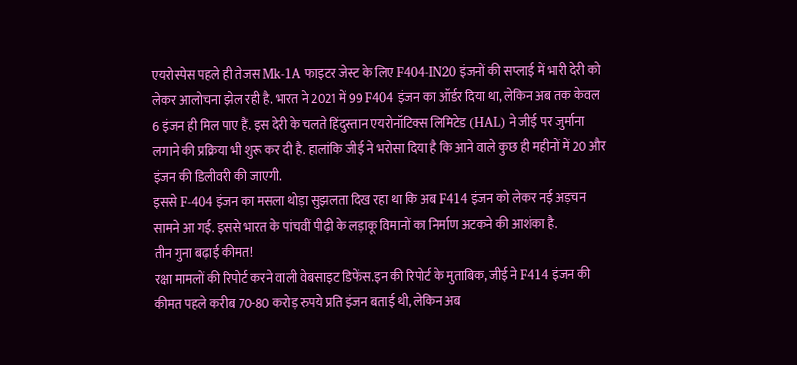एयरोस्पेस पहले ही तेजस Mk-1A फाइटर जेस्ट के लिए F404-IN20 इंजनों की सप्लाई में भारी देरी को लेकर आलोचना झेल रही है. भारत ने 2021 में 99 F404 इंजन का ऑर्डर दिया था, लेकिन अब तक केवल 6 इंजन ही मिल पाए हैं. इस देरी के चलते हिंदुस्तान एयरोनॉटिक्स लिमिटेड (HAL) ने जीई पर जुर्माना लगाने की प्रक्रिया भी शुरू कर दी है. हालांकि जीई ने भरोसा दिया है कि आने वाले कुछ ही महीनों में 20 और इंजन की डिलीवरी की जाएगी.
इससे F-404 इंजन का मसला थोड़ा सुझलता दिख रहा था कि अब F414 इंजन को लेकर नई अड़चन सामने आ गई. इससे भारत के पांचवीं पीढ़ी के लड़ाकू विमानों का निर्माण अटकने की आशंका है.
तीन गुना बढ़ाई कीमत!
रक्षा मामलों की रिपोर्ट करने वाली वेबसाइट डिफेंस.इन की रिपोर्ट के मुताबिक, जीई ने F414 इंजन की कीमत पहले करीब 70-80 करोड़ रुपये प्रति इंजन बताई थी, लेकिन अब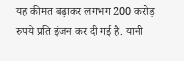यह कीमत बढ़ाकर लगभग 200 करोड़ रुपये प्रति इंजन कर दी गई है. यानी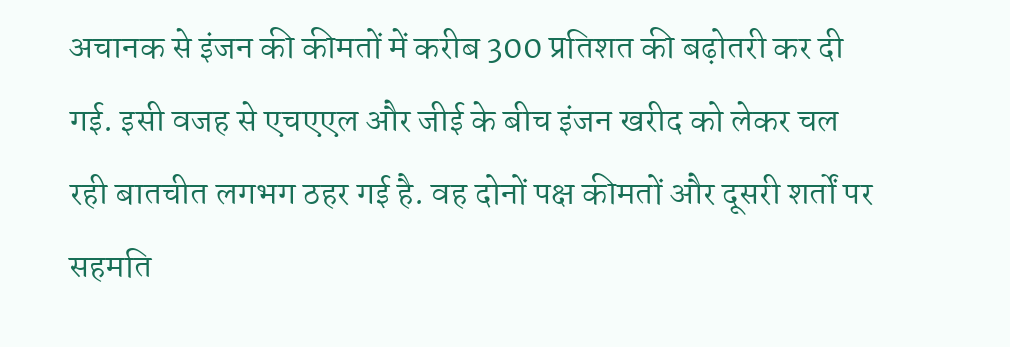अचानक से इंजन की कीमतों में करीब 300 प्रतिशत की बढ़ोतरी कर दी गई. इसी वजह से एचएएल और जीई के बीच इंजन खरीद को लेकर चल रही बातचीत लगभग ठहर गई है. वह दोनों पक्ष कीमतों और दूसरी शर्तों पर सहमति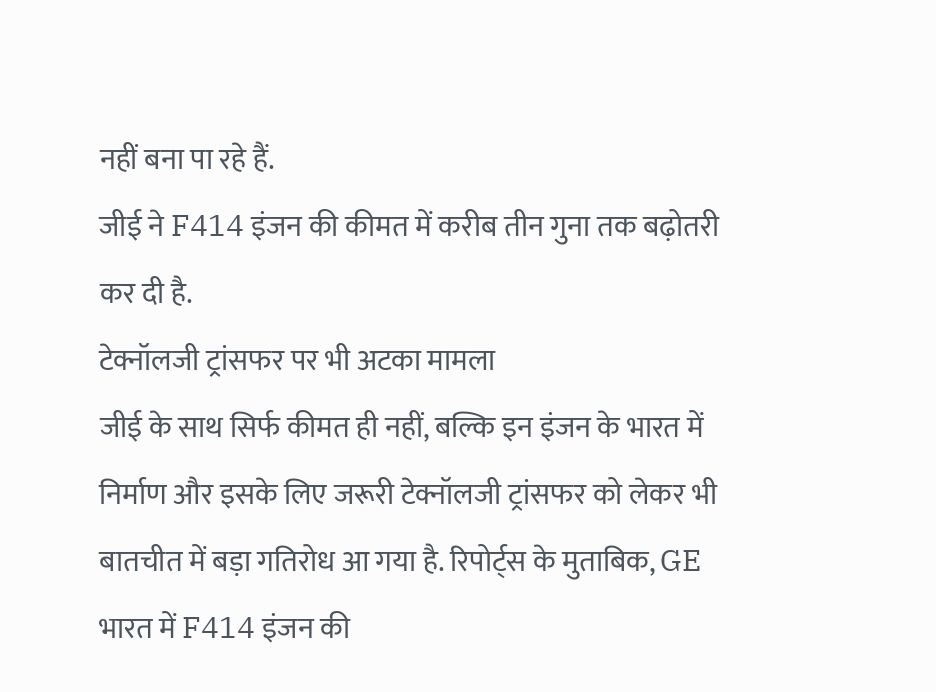नहीं बना पा रहे हैं.
जीई ने F414 इंजन की कीमत में करीब तीन गुना तक बढ़ोतरी कर दी है.
टेक्नॉलजी ट्रांसफर पर भी अटका मामला
जीई के साथ सिर्फ कीमत ही नहीं, बल्कि इन इंजन के भारत में निर्माण और इसके लिए जरूरी टेक्नॉलजी ट्रांसफर को लेकर भी बातचीत में बड़ा गतिरोध आ गया है. रिपोर्ट्स के मुताबिक, GE भारत में F414 इंजन की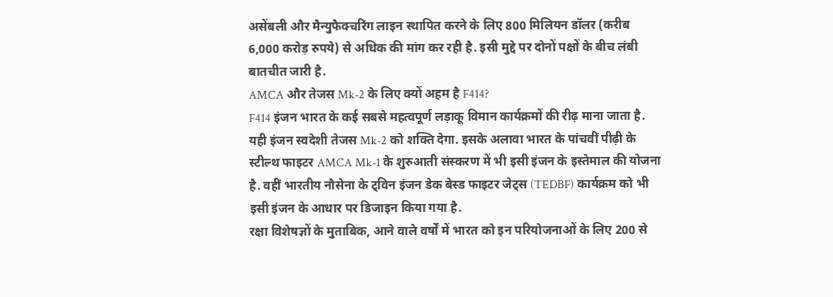असेंबली और मैन्युफैक्चरिंग लाइन स्थापित करने के लिए 800 मिलियन डॉलर (करीब 6,000 करोड़ रुपये) से अधिक की मांग कर रही है. इसी मुद्दे पर दोनों पक्षों के बीच लंबी बातचीत जारी है.
AMCA और तेजस Mk-2 के लिए क्यों अहम है F414?
F414 इंजन भारत के कई सबसे महत्वपूर्ण लड़ाकू विमान कार्यक्रमों की रीढ़ माना जाता है. यही इंजन स्वदेशी तेजस Mk-2 को शक्ति देगा. इसके अलावा भारत के पांचवीं पीढ़ी के स्टील्थ फाइटर AMCA Mk-1 के शुरुआती संस्करण में भी इसी इंजन के इस्तेमाल की योजना है. वहीं भारतीय नौसेना के ट्विन इंजन डेक बेस्ड फाइटर जेट्स (TEDBF) कार्यक्रम को भी इसी इंजन के आधार पर डिजाइन किया गया है.
रक्षा विशेषज्ञों के मुताबिक, आने वाले वर्षों में भारत को इन परियोजनाओं के लिए 200 से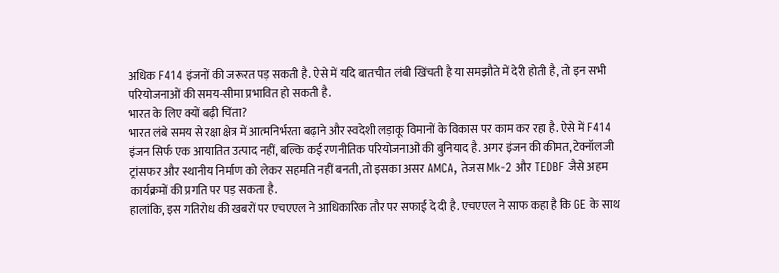अधिक F414 इंजनों की जरूरत पड़ सकती है. ऐसे में यदि बातचीत लंबी खिंचती है या समझौते में देरी होती है, तो इन सभी परियोजनाओं की समय-सीमा प्रभावित हो सकती है.
भारत के लिए क्यों बढ़ी चिंता?
भारत लंबे समय से रक्षा क्षेत्र में आत्मनिर्भरता बढ़ाने और स्वदेशी लड़ाकू विमानों के विकास पर काम कर रहा है. ऐसे में F414 इंजन सिर्फ एक आयातित उत्पाद नहीं, बल्कि कई रणनीतिक परियोजनाओं की बुनियाद है. अगर इंजन की कीमत, टेक्नॉलजी ट्रांसफर और स्थानीय निर्माण को लेकर सहमति नहीं बनती, तो इसका असर AMCA, तेजस Mk-2 और TEDBF जैसे अहम कार्यक्रमों की प्रगति पर पड़ सकता है.
हालांकि, इस गतिरोध की खबरों पर एचएएल ने आधिकारिक तौर पर सफाई दे दी है. एचएएल ने साफ कहा है कि GE के साथ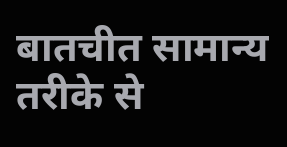बातचीत सामान्य तरीके से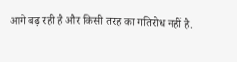आगे बढ़ रही है और किसी तरह का गतिरोध नहीं है.